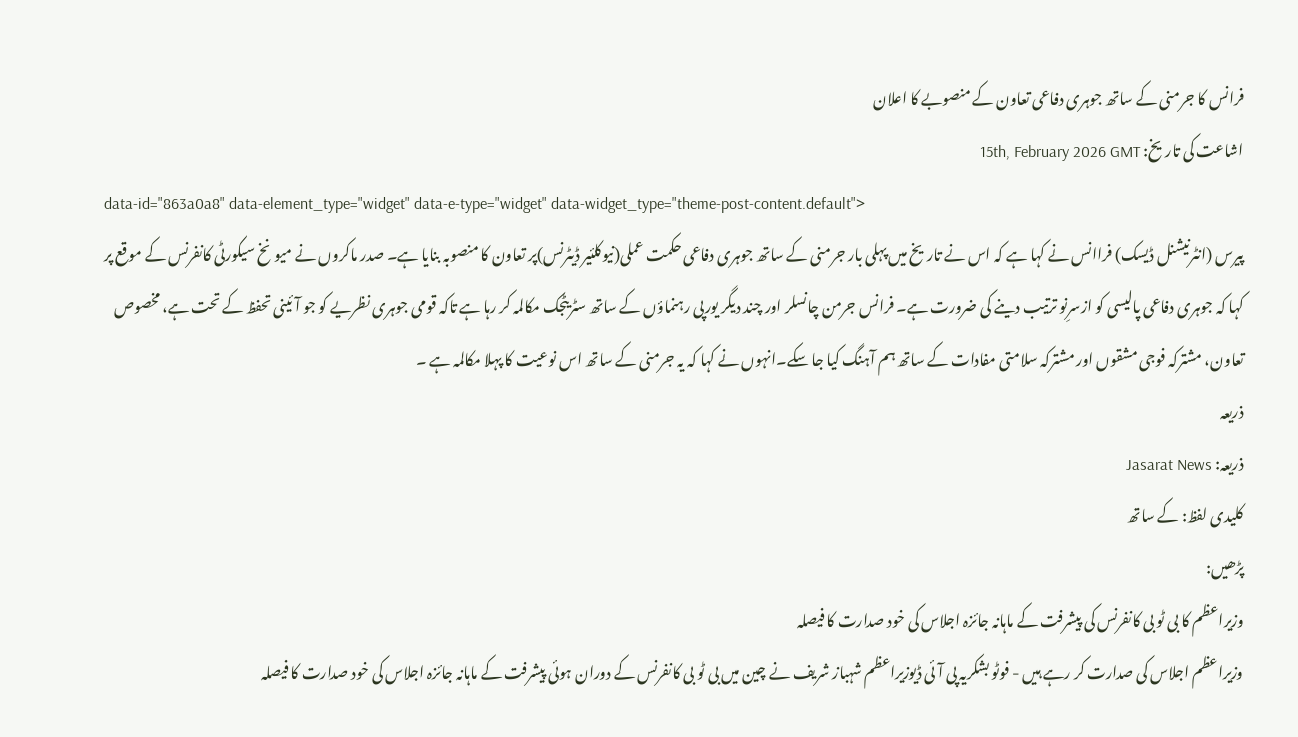فرانس کا جرمنی کے ساتھ جوہری دفاعی تعاون کے منصوبے کا اعلان
اشاعت کی تاریخ: 15th, February 2026 GMT
data-id="863a0a8" data-element_type="widget" data-e-type="widget" data-widget_type="theme-post-content.default">
پیرس (انٹرنیشنل ڈیسک) فراانس نے کہا ہے کہ اس نے تاریخ میں پہلی بار جرمنی کے ساتھ جوہری دفاعی حکمت عملی(نیوکلئیر ڈیٹرنس)پر تعاون کا منصوبہ بنایا ہے۔ صدر ماکروں نے میونخ سیکورٹی کانفرنس کے موقع پر کہا کہ جوہری دفاعی پالیسی کو ازسرِنو ترتیب دینے کی ضرورت ہے۔ فرانس جرمن چانسلر اور چند دیگر یورپی رہنماؤں کے ساتھ سٹریٹجک مکالمہ کر رہا ہے تاکہ قومی جوہری نظریے کو جو آئینی تحفظ کے تحت ہے، مخصوص تعاون، مشترکہ فوجی مشقوں اور مشترکہ سلامتی مفادات کے ساتھ ہم آہنگ کیا جا سکے۔انہوں نے کہا کہ یہ جرمنی کے ساتھ اس نوعیت کا پہلا مکالمہ ہے ۔
ذریعہ
ذریعہ: Jasarat News
کلیدی لفظ: کے ساتھ
پڑھیں:
وزیراعظم کا بی ٹو بی کانفرنس کی پیشرفت کے ماہانہ جائزہ اجلاس کی خود صدارت کا فیصلہ
وزیراعظم اجلاس کی صدارت کر رہے ہیں - فوٹو بشکریہ پی آئی ڈیوزیراعظم شہباز شریف نے چین میں بی ٹو بی کانفرنس کے دوران ہوئی پیشرفت کے ماہانہ جائزہ اجلاس کی خود صدارت کا فیصلہ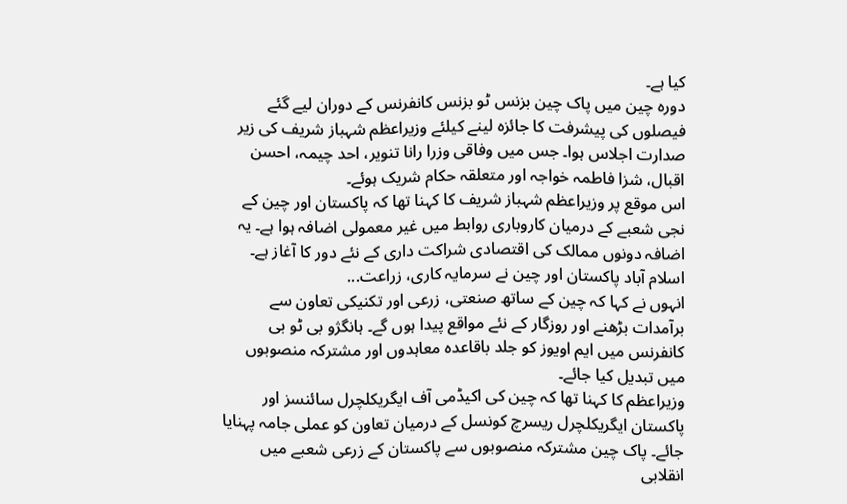کیا ہے۔
دورہ چین میں پاک چین بزنس ٹو بزنس کانفرنس کے دوران لیے گئے فیصلوں کی پیشرفت کا جائزہ لینے کیلئے وزیراعظم شہباز شریف کی زیر صدارت اجلاس ہوا۔ جس میں وفاقی وزرا رانا تنویر، احد چیمہ، احسن اقبال، شزا فاطمہ خواجہ اور متعلقہ حکام شریک ہوئے۔
اس موقع پر وزیراعظم شہباز شریف کا کہنا تھا کہ پاکستان اور چین کے نجی شعبے کے درمیان کاروباری روابط میں غیر معمولی اضافہ ہوا ہے۔ یہ اضافہ دونوں ممالک کی اقتصادی شراکت داری کے نئے دور کا آغاز ہے۔
اسلام آباد پاکستان اور چین نے سرمایہ کاری، زراعت...
انہوں نے کہا کہ چین کے ساتھ صنعتی، زرعی اور تکنیکی تعاون سے برآمدات بڑھنے اور روزگار کے نئے مواقع پیدا ہوں گے۔ ہانگژو بی ٹو بی کانفرنس میں ایم اویوز کو جلد باقاعدہ معاہدوں اور مشترکہ منصوبوں میں تبدیل کیا جائے۔
وزیراعظم کا کہنا تھا کہ چین کی اکیڈمی آف ایگریکلچرل سائنسز اور پاکستان ایگریکلچرل ریسرچ کونسل کے درمیان تعاون کو عملی جامہ پہنایا جائے۔ پاک چین مشترکہ منصوبوں سے پاکستان کے زرعی شعبے میں انقلابی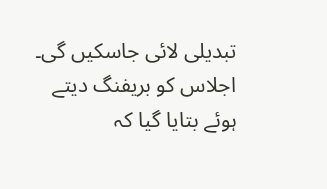تبدیلی لائی جاسکیں گی۔
اجلاس کو بریفنگ دیتے ہوئے بتایا گیا کہ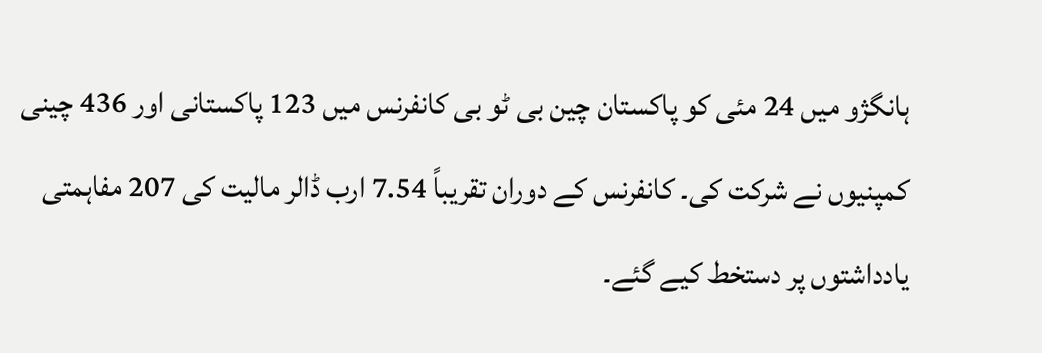ہانگژو میں 24 مئی کو پاکستان چین بی ٹو بی کانفرنس میں 123 پاکستانی اور 436 چینی کمپنیوں نے شرکت کی۔ کانفرنس کے دوران تقریباً 7.54 ارب ڈالر مالیت کی 207 مفاہمتی یادداشتوں پر دستخط کیے گئے۔